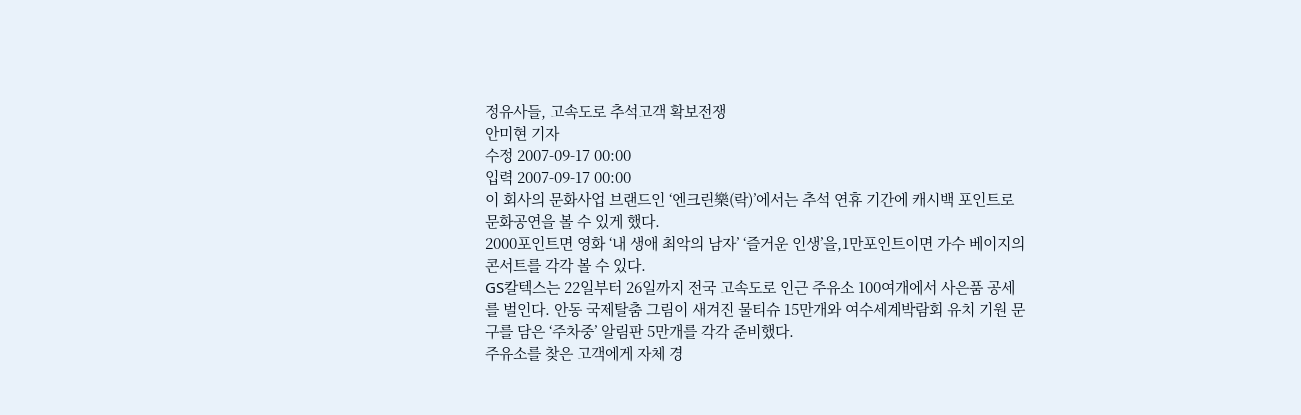정유사들, 고속도로 추석고객 확보전쟁
안미현 기자
수정 2007-09-17 00:00
입력 2007-09-17 00:00
이 회사의 문화사업 브랜드인 ‘엔크린樂(락)’에서는 추석 연휴 기간에 캐시백 포인트로 문화공연을 볼 수 있게 했다.
2000포인트면 영화 ‘내 생애 최악의 남자’ ‘즐거운 인생’을,1만포인트이면 가수 베이지의 콘서트를 각각 볼 수 있다.
GS칼텍스는 22일부터 26일까지 전국 고속도로 인근 주유소 100여개에서 사은품 공세를 벌인다. 안동 국제탈춤 그림이 새겨진 물티슈 15만개와 여수세계박람회 유치 기원 문구를 담은 ‘주차중’ 알림판 5만개를 각각 준비했다.
주유소를 찾은 고객에게 자체 경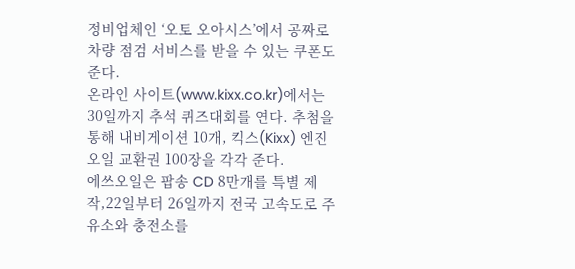정비업체인 ‘오토 오아시스’에서 공짜로 차량 점검 서비스를 받을 수 있는 쿠폰도 준다.
온라인 사이트(www.kixx.co.kr)에서는 30일까지 추석 퀴즈대회를 연다. 추첨을 통해 내비게이션 10개, 킥스(Kixx) 엔진오일 교환권 100장을 각각 준다.
에쓰오일은 팝송 CD 8만개를 특별 제작,22일부터 26일까지 전국 고속도로 주유소와 충전소를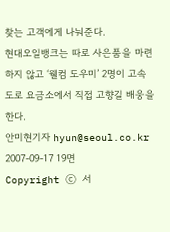찾는 고객에게 나눠준다.
현대오일뱅크는 따로 사은품을 마련하지 않고 ‘웰컴 도우미’ 2명이 고속도로 요금소에서 직접 고향길 배웅을 한다.
안미현기자 hyun@seoul.co.kr
2007-09-17 19면
Copyright ⓒ 서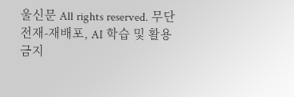울신문 All rights reserved. 무단 전재-재배포, AI 학습 및 활용 금지